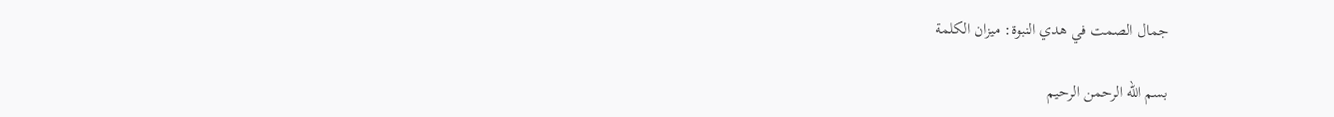جمال الصمت في هدي النبوة: ميزان الكلمة

بسم الله الرحمن الرحيم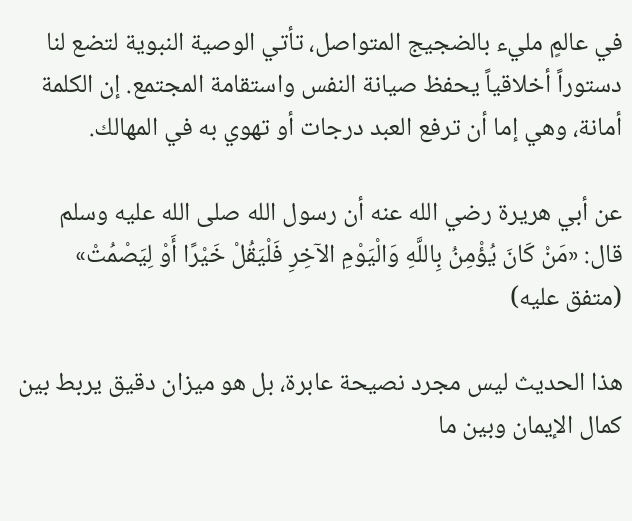في عالمٍ مليء بالضجيج المتواصل، تأتي الوصية النبوية لتضع لنا دستوراً أخلاقياً يحفظ صيانة النفس واستقامة المجتمع. إن الكلمة أمانة، وهي إما أن ترفع العبد درجات أو تهوي به في المهالك.

عن أبي هريرة رضي الله عنه أن رسول الله صلى الله عليه وسلم قال: «مَنْ كَانَ يُؤْمِنُ بِاللَّهِ وَالْيَوْمِ الآخِرِ فَلْيَقُلْ خَيْرًا أَوْ لِيَصْمُتْ» (متفق عليه)

هذا الحديث ليس مجرد نصيحة عابرة، بل هو ميزان دقيق يربط بين كمال الإيمان وبين ما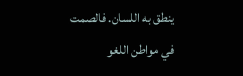ينطق به اللسان. فالصمت في مواطن اللغو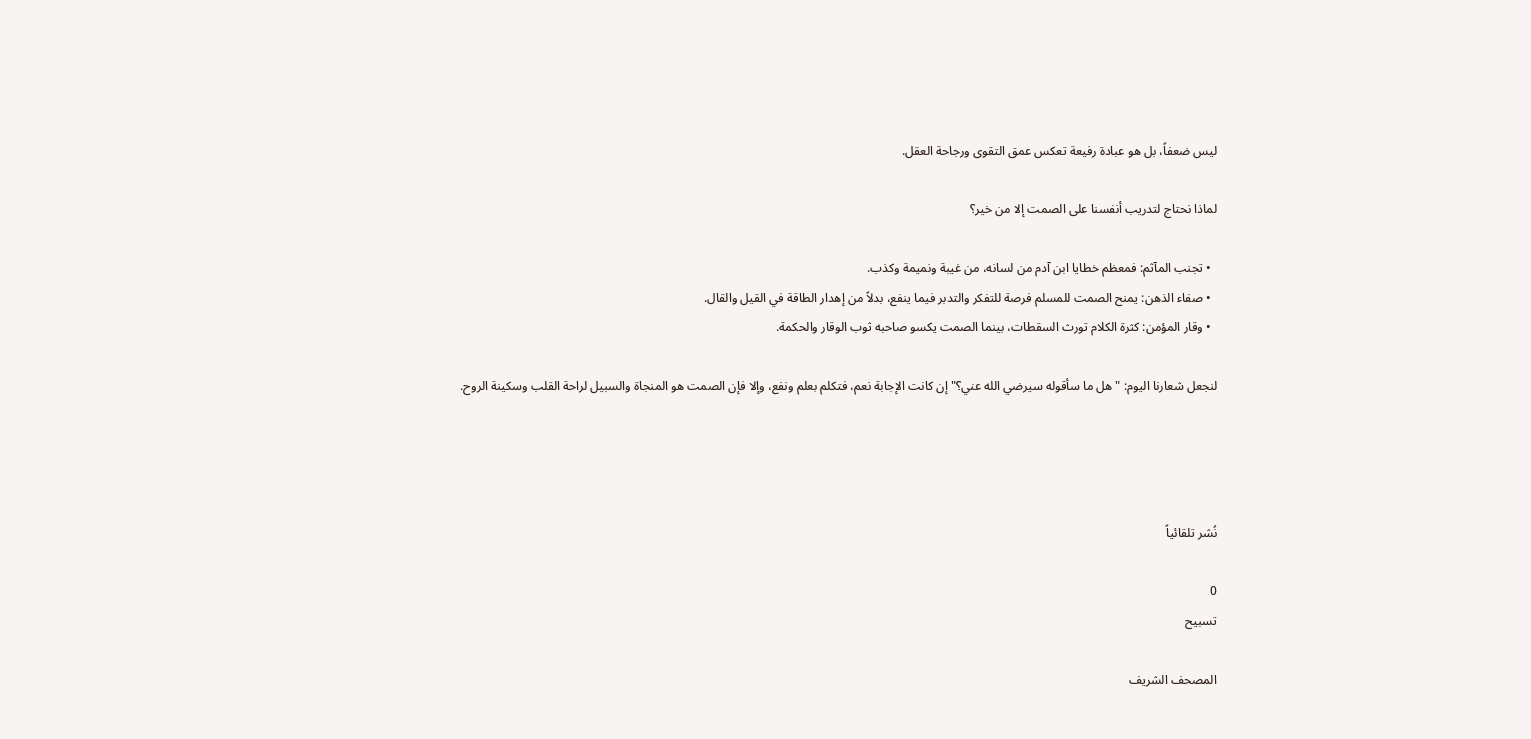ليس ضعفاً، بل هو عبادة رفيعة تعكس عمق التقوى ورجاحة العقل.

لماذا نحتاج لتدريب أنفسنا على الصمت إلا من خير؟

  • تجنب المآثم: فمعظم خطايا ابن آدم من لسانه، من غيبة ونميمة وكذب.
  • صفاء الذهن: يمنح الصمت للمسلم فرصة للتفكر والتدبر فيما ينفع، بدلاً من إهدار الطاقة في القيل والقال.
  • وقار المؤمن: كثرة الكلام تورث السقطات، بينما الصمت يكسو صاحبه ثوب الوقار والحكمة.

لنجعل شعارنا اليوم: "هل ما سأقوله سيرضي الله عني؟" إن كانت الإجابة نعم، فتكلم بعلم ونفع، وإلا فإن الصمت هو المنجاة والسبيل لراحة القلب وسكينة الروح.




نُشر تلقائياً

0
تسبيح

المصحف الشريف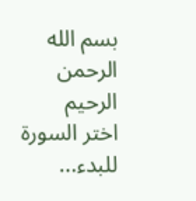بسم الله الرحمن الرحيم
اختر السورة للبدء...